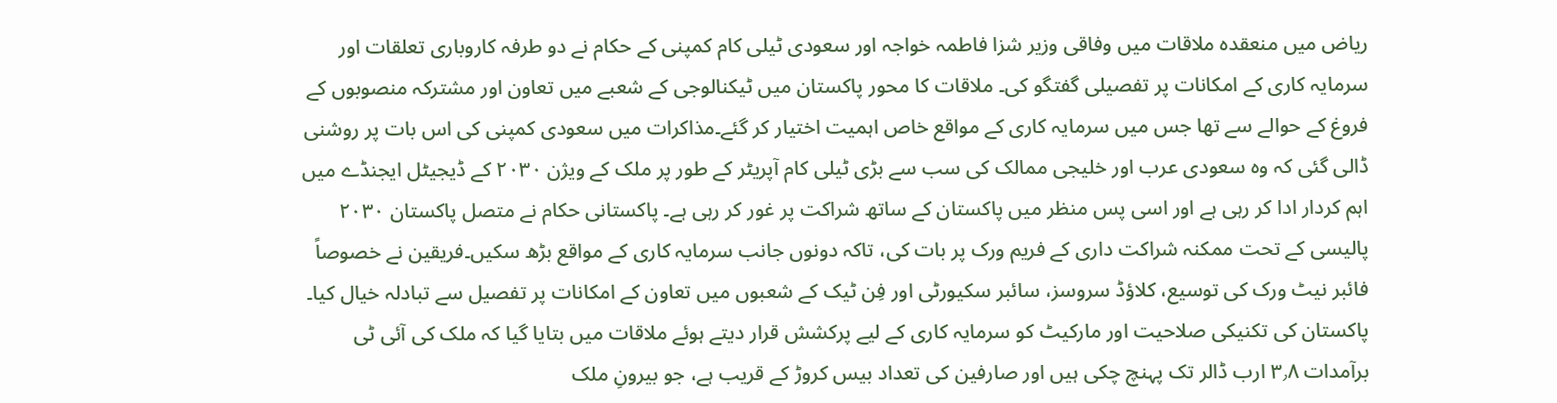ریاض میں منعقدہ ملاقات میں وفاقی وزیر شزا فاطمہ خواجہ اور سعودی ٹیلی کام کمپنی کے حکام نے دو طرفہ کاروباری تعلقات اور سرمایہ کاری کے امکانات پر تفصیلی گفتگو کی۔ ملاقات کا محور پاکستان میں ٹیکنالوجی کے شعبے میں تعاون اور مشترکہ منصوبوں کے فروغ کے حوالے سے تھا جس میں سرمایہ کاری کے مواقع خاص اہمیت اختیار کر گئے۔مذاکرات میں سعودی کمپنی کی اس بات پر روشنی ڈالی گئی کہ وہ سعودی عرب اور خلیجی ممالک کی سب سے بڑی ٹیلی کام آپریٹر کے طور پر ملک کے ویژن ۲۰۳۰ کے ڈیجیٹل ایجنڈے میں اہم کردار ادا کر رہی ہے اور اسی پس منظر میں پاکستان کے ساتھ شراکت پر غور کر رہی ہے۔ پاکستانی حکام نے متصل پاکستان ۲۰۳۰ پالیسی کے تحت ممکنہ شراکت داری کے فریم ورک پر بات کی، تاکہ دونوں جانب سرمایہ کاری کے مواقع بڑھ سکیں۔فریقین نے خصوصاً فائبر نیٹ ورک کی توسیع، کلاؤڈ سروسز، سائبر سکیورٹی اور فِن ٹیک کے شعبوں میں تعاون کے امکانات پر تفصیل سے تبادلہ خیال کیا۔ پاکستان کی تکنیکی صلاحیت اور مارکیٹ کو سرمایہ کاری کے لیے پرکشش قرار دیتے ہوئے ملاقات میں بتایا گیا کہ ملک کی آئی ٹی برآمدات ۳٫۸ ارب ڈالر تک پہنچ چکی ہیں اور صارفین کی تعداد بیس کروڑ کے قریب ہے، جو بیرونِ ملک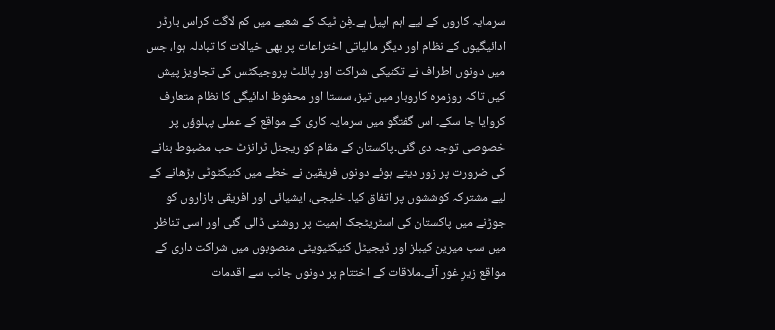سرمایہ کاروں کے لیے اہم اپیل ہے۔فِن ٹیک کے شعبے میں کم لاگت کراس بارڈر ادائیگیوں کے نظام اور دیگر مالیاتی اختراعات پر بھی خیالات کا تبادلہ ہوا، جس میں دونوں اطراف نے تکنیکی شراکت اور پائلٹ پروجیکٹس کی تجاویز پیش کیں تاکہ روزمرہ کاروبار میں تیز، سستا اور محفوظ ادائیگی کا نظام متعارف کروایا جا سکے۔ اس گفتگو میں سرمایہ کاری کے مواقع کے عملی پہلوؤں پر خصوصی توجہ دی گئی۔پاکستان کے مقام کو ریجنل ٹرانزٹ حب مضبوط بنانے کی ضرورت پر زور دیتے ہوئے دونوں فریقین نے خطے میں کنیکٹوٹی بڑھانے کے لیے مشترکہ کوششوں پر اتفاق کیا۔ خلیجی، ایشیائی اور افریقی بازاروں کو جوڑنے میں پاکستان کی اسٹریٹجک اہمیت پر روشنی ڈالی گئی اور اسی تناظر میں سب میرین کیبلز اور ڈیجیٹل کنیکٹیویٹی منصوبوں میں شراکت داری کے مواقع زیرِ غور آئے۔ملاقات کے اختتام پر دونوں جانب سے اقدمات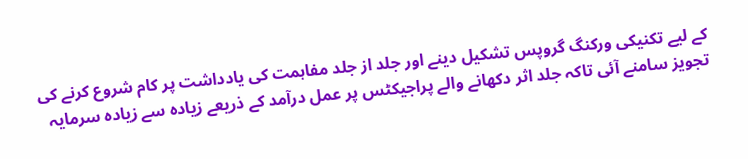کے لیے تکنیکی ورکنگ گروپس تشکیل دینے اور جلد از جلد مفاہمت کی یادداشت پر کام شروع کرنے کی تجویز سامنے آئی تاکہ جلد اثر دکھانے والے پراجیکٹس پر عمل درآمد کے ذریعے زیادہ سے زیادہ سرمایہ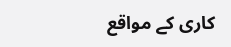کاری کے مواقع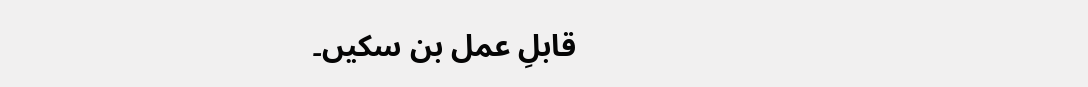قابلِ عمل بن سکیں۔